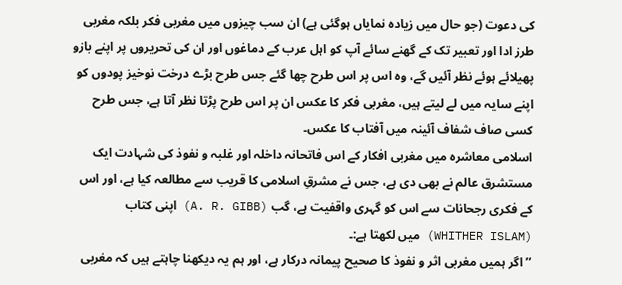کی دعوت (جو حال میں زیادہ نمایاں ہوگئی ہے) ان سب چیزوں میں مغربی فکر بلکہ مغربی طرز ادا اور تعبیر تک کے گھنے سائے آپ کو اہل عرب کے دماغوں اور ان کی تحریروں پر اپنے بازو پھیلائے ہوئے نظر آئیں گے، وہ اس پر اس طرح چھا گئے جس طرح بڑے درخت نوخیز پودوں کو اپنے سایہ میں لے لیتے ہیں، مغربی فکر کا عکس ان پر اس طرح پڑتا نظر آتا ہے، جس طرح کسی صاف شفاف آئینہ میں آفتاب کا عکس۔
اسلامی معاشرہ میں مغربی افکار کے اس فاتحانہ داخلہ اور غلبہ و نفوذ کی شہادت ایک مستشرق عالم نے بھی دی ہے، جس نے مشرقِ اسلامی کا قریب سے مطالعہ کیا ہے، اور اس کے فکری رجحانات سے اس کو گہری واقفیت ہے، گب (A. R. GIBB) اپنی کتاب (WHITHER ISLAM) میں لکھتا ہے:۔
’’اگر ہمیں مغربی اثر و نفوذ کا صحیح پیمانہ درکار ہے، اور ہم یہ دیکھنا چاہتے ہیں کہ مغربی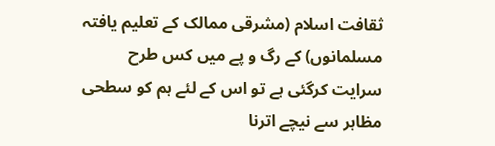ثقافت اسلام (مشرقی ممالک کے تعلیم یافتہ مسلمانوں) کے رگ و پے میں کس طرح سرایت کرگئی ہے تو اس کے لئے ہم کو سطحی مظاہر سے نیچے اترنا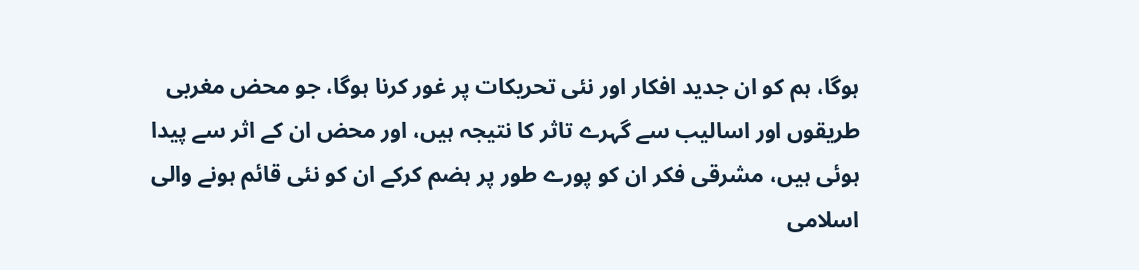ہوگا، ہم کو ان جدید افکار اور نئی تحریکات پر غور کرنا ہوگا، جو محض مغربی طریقوں اور اسالیب سے گہرے تاثر کا نتیجہ ہیں، اور محض ان کے اثر سے پیدا ہوئی ہیں، مشرقی فکر ان کو پورے طور پر ہضم کرکے ان کو نئی قائم ہونے والی اسلامی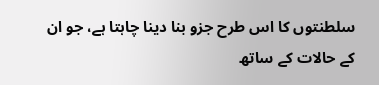سلطنتوں کا اس طرح جزو بنا دینا چاہتا ہے، جو ان کے حالات کے ساتھ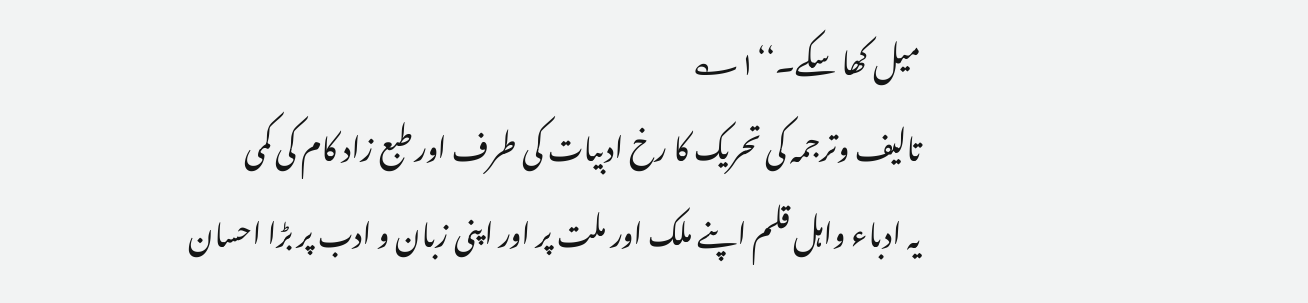میل کھا سکے۔‘‘۱؎
تالیف وترجمہ کی تحریک کا رخ ادبیات کی طرف اور طبع زاد کام کی کمی
یہ ادباء واہل قلم اپنے ملک اور ملت پر اور اپنی زبان و ادب پر بڑا احسان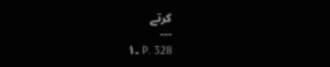کرتے
---
۱۔ P. 328